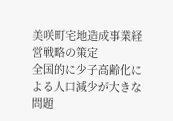美咲町宅地造成事業経営戦略の策定
全国的に少子高齢化による人口減少が大きな問題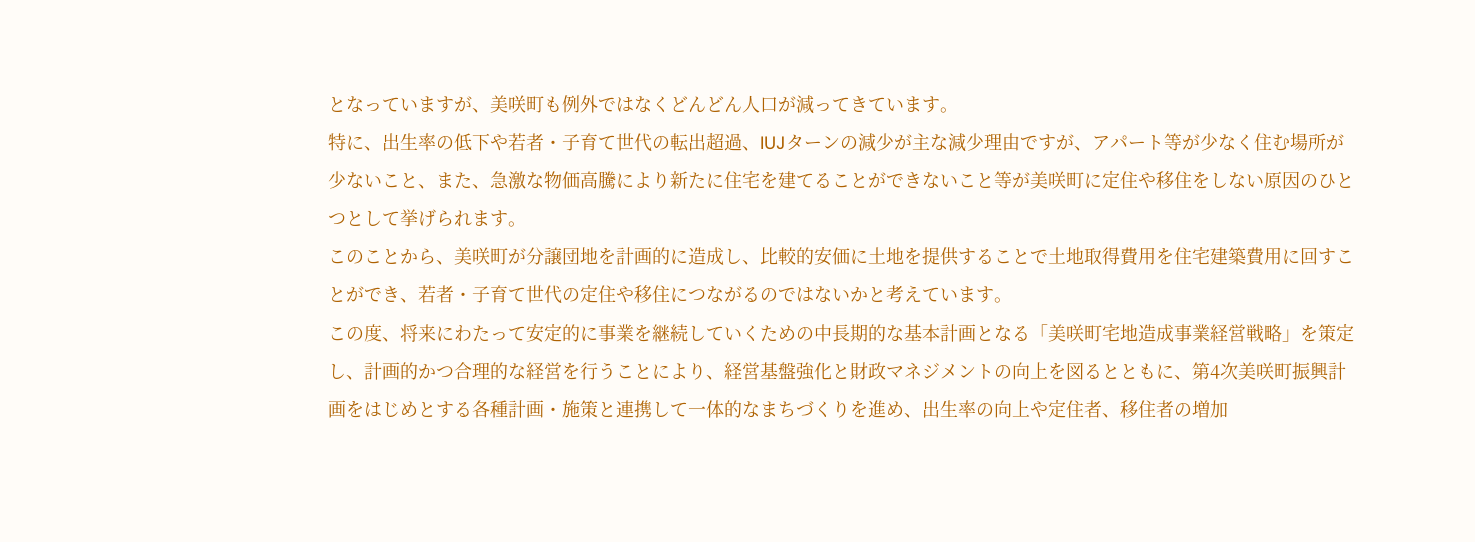となっていますが、美咲町も例外ではなくどんどん人口が減ってきています。
特に、出生率の低下や若者・子育て世代の転出超過、IUJターンの減少が主な減少理由ですが、アパート等が少なく住む場所が少ないこと、また、急激な物価高騰により新たに住宅を建てることができないこと等が美咲町に定住や移住をしない原因のひとつとして挙げられます。
このことから、美咲町が分譲団地を計画的に造成し、比較的安価に土地を提供することで土地取得費用を住宅建築費用に回すことができ、若者・子育て世代の定住や移住につながるのではないかと考えています。
この度、将来にわたって安定的に事業を継続していくための中長期的な基本計画となる「美咲町宅地造成事業経営戦略」を策定し、計画的かつ合理的な経営を行うことにより、経営基盤強化と財政マネジメントの向上を図るとともに、第4次美咲町振興計画をはじめとする各種計画・施策と連携して一体的なまちづくりを進め、出生率の向上や定住者、移住者の増加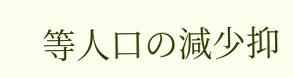等人口の減少抑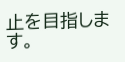止を目指します。